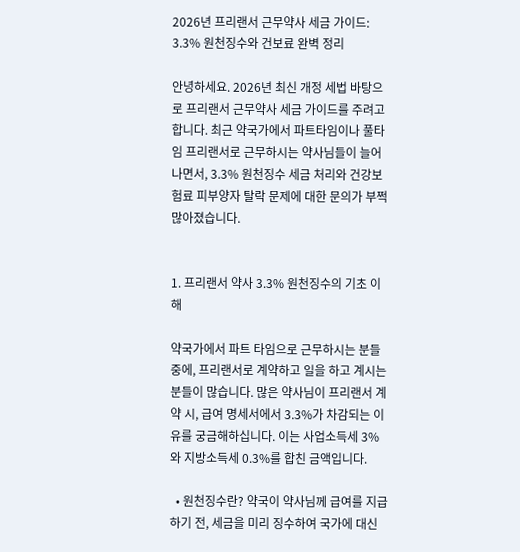2026년 프리랜서 근무약사 세금 가이드: 3.3% 원천징수와 건보료 완벽 정리

안녕하세요. 2026년 최신 개정 세법 바탕으로 프리랜서 근무약사 세금 가이드를 주려고 합니다. 최근 약국가에서 파트타임이나 풀타임 프리랜서로 근무하시는 약사님들이 늘어나면서, 3.3% 원천징수 세금 처리와 건강보험료 피부양자 탈락 문제에 대한 문의가 부쩍 많아졌습니다.


1. 프리랜서 약사 3.3% 원천징수의 기초 이해

약국가에서 파트 타임으로 근무하시는 분들 중에, 프리랜서로 계약하고 일을 하고 계시는 분들이 많습니다. 많은 약사님이 프리랜서 계약 시, 급여 명세서에서 3.3%가 차감되는 이유를 궁금해하십니다. 이는 사업소득세 3%와 지방소득세 0.3%를 합친 금액입니다.

  • 원천징수란? 약국이 약사님께 급여를 지급하기 전, 세금을 미리 징수하여 국가에 대신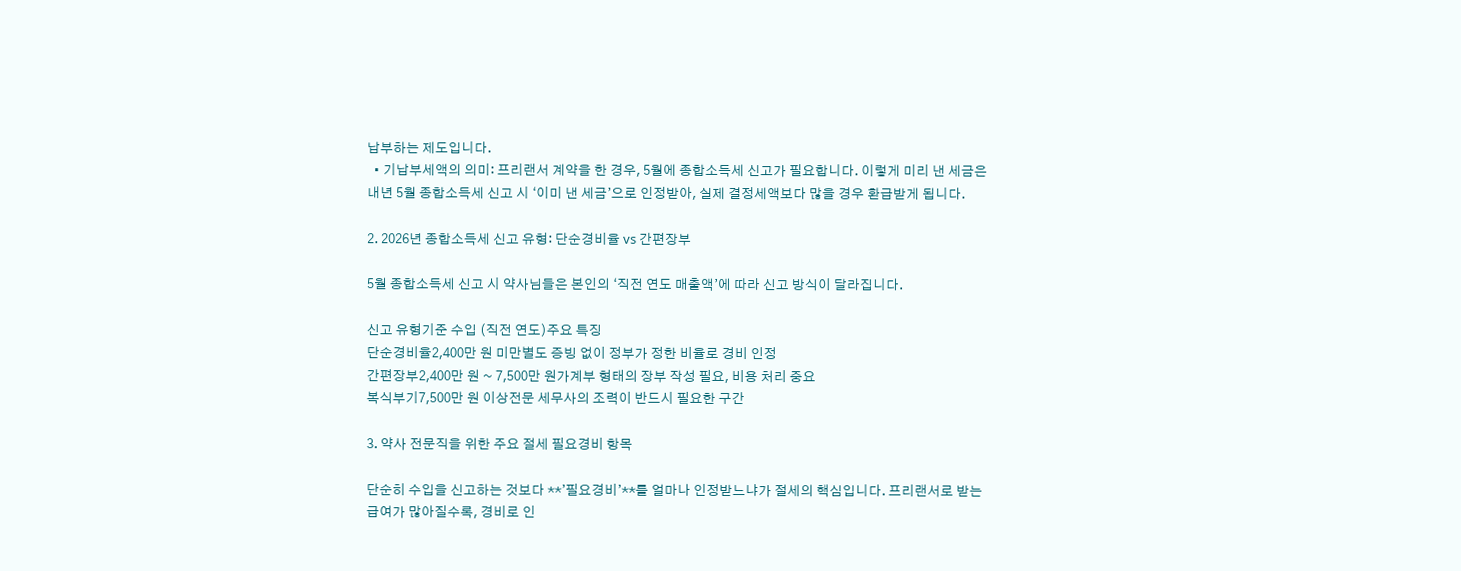납부하는 제도입니다.
  • 기납부세액의 의미: 프리랜서 계약을 한 경우, 5월에 종합소득세 신고가 필요합니다. 이렇게 미리 낸 세금은 내년 5월 종합소득세 신고 시 ‘이미 낸 세금’으로 인정받아, 실제 결정세액보다 많을 경우 환급받게 됩니다.

2. 2026년 종합소득세 신고 유형: 단순경비율 vs 간편장부

5월 종합소득세 신고 시 약사님들은 본인의 ‘직전 연도 매출액’에 따라 신고 방식이 달라집니다.

신고 유형기준 수입 (직전 연도)주요 특징
단순경비율2,400만 원 미만별도 증빙 없이 정부가 정한 비율로 경비 인정
간편장부2,400만 원 ~ 7,500만 원가계부 형태의 장부 작성 필요, 비용 처리 중요
복식부기7,500만 원 이상전문 세무사의 조력이 반드시 필요한 구간

3. 약사 전문직을 위한 주요 절세 필요경비 항목

단순히 수입을 신고하는 것보다 **’필요경비’**를 얼마나 인정받느냐가 절세의 핵심입니다. 프리랜서로 받는 급여가 많아질수록, 경비로 인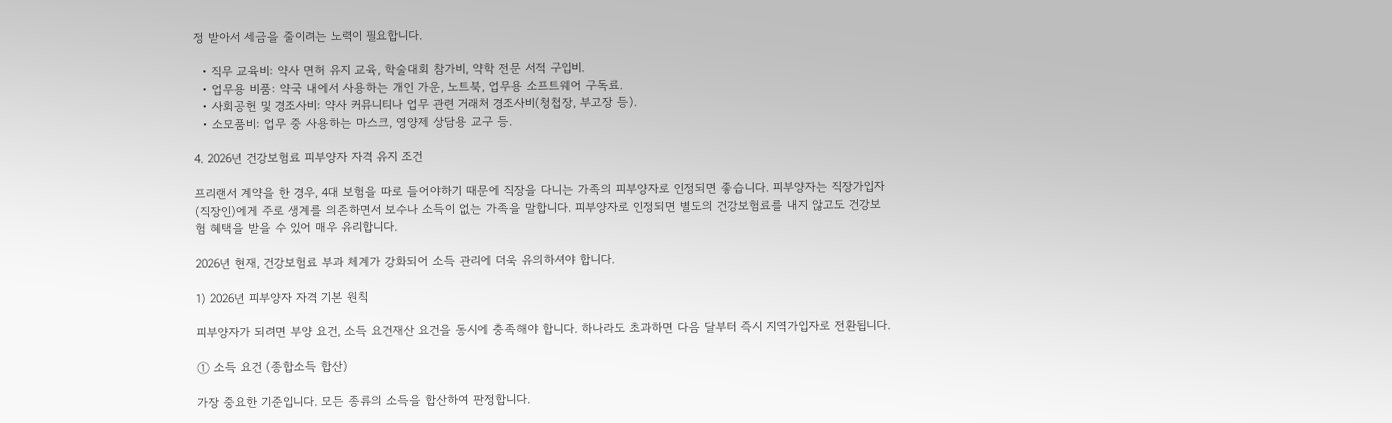정 받아서 세금을 줄이려는 노력이 필요합니다.

  • 직무 교육비: 약사 면허 유지 교육, 학술대회 참가비, 약학 전문 서적 구입비.
  • 업무용 비품: 약국 내에서 사용하는 개인 가운, 노트북, 업무용 소프트웨어 구독료.
  • 사회공헌 및 경조사비: 약사 커뮤니티나 업무 관련 거래처 경조사비(청첩장, 부고장 등).
  • 소모품비: 업무 중 사용하는 마스크, 영양제 상담용 교구 등.

4. 2026년 건강보험료 피부양자 자격 유지 조건

프리랜서 계약을 한 경우, 4대 보험을 따로 들어야하기 때문에 직장을 다니는 가족의 피부양자로 인정되면 좋습니다. 피부양자는 직장가입자(직장인)에게 주로 생계를 의존하면서 보수나 소득이 없는 가족을 말합니다. 피부양자로 인정되면 별도의 건강보험료를 내지 않고도 건강보험 혜택을 받을 수 있어 매우 유리합니다.

2026년 현재, 건강보험료 부과 체계가 강화되어 소득 관리에 더욱 유의하셔야 합니다.

1) 2026년 피부양자 자격 기본 원칙

피부양자가 되려면 부양 요건, 소득 요건재산 요건을 동시에 충족해야 합니다. 하나라도 초과하면 다음 달부터 즉시 지역가입자로 전환됩니다.

① 소득 요건 (종합소득 합산)

가장 중요한 기준입니다. 모든 종류의 소득을 합산하여 판정합니다.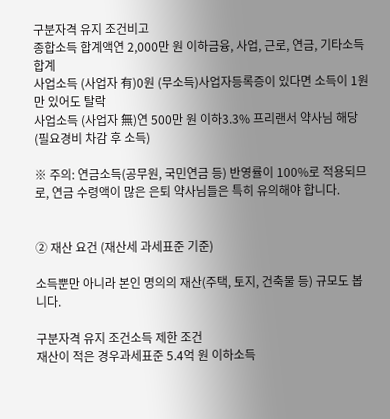구분자격 유지 조건비고
종합소득 합계액연 2,000만 원 이하금융, 사업, 근로, 연금, 기타소득 합계
사업소득 (사업자 有)0원 (무소득)사업자등록증이 있다면 소득이 1원만 있어도 탈락
사업소득 (사업자 無)연 500만 원 이하3.3% 프리랜서 약사님 해당 (필요경비 차감 후 소득)

※ 주의: 연금소득(공무원, 국민연금 등) 반영률이 100%로 적용되므로, 연금 수령액이 많은 은퇴 약사님들은 특히 유의해야 합니다.


② 재산 요건 (재산세 과세표준 기준)

소득뿐만 아니라 본인 명의의 재산(주택, 토지, 건축물 등) 규모도 봅니다.

구분자격 유지 조건소득 제한 조건
재산이 적은 경우과세표준 5.4억 원 이하소득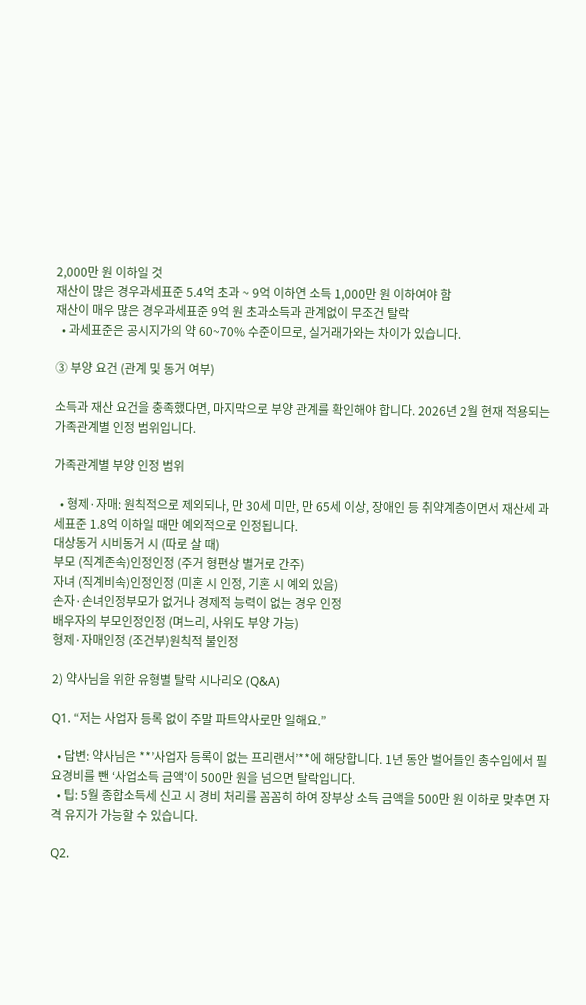2,000만 원 이하일 것
재산이 많은 경우과세표준 5.4억 초과 ~ 9억 이하연 소득 1,000만 원 이하여야 함
재산이 매우 많은 경우과세표준 9억 원 초과소득과 관계없이 무조건 탈락
  • 과세표준은 공시지가의 약 60~70% 수준이므로, 실거래가와는 차이가 있습니다.

③ 부양 요건 (관계 및 동거 여부)

소득과 재산 요건을 충족했다면, 마지막으로 부양 관계를 확인해야 합니다. 2026년 2월 현재 적용되는 가족관계별 인정 범위입니다.

가족관계별 부양 인정 범위

  • 형제·자매: 원칙적으로 제외되나, 만 30세 미만, 만 65세 이상, 장애인 등 취약계층이면서 재산세 과세표준 1.8억 이하일 때만 예외적으로 인정됩니다.
대상동거 시비동거 시 (따로 살 때)
부모 (직계존속)인정인정 (주거 형편상 별거로 간주)
자녀 (직계비속)인정인정 (미혼 시 인정, 기혼 시 예외 있음)
손자·손녀인정부모가 없거나 경제적 능력이 없는 경우 인정
배우자의 부모인정인정 (며느리, 사위도 부양 가능)
형제·자매인정 (조건부)원칙적 불인정

2) 약사님을 위한 유형별 탈락 시나리오 (Q&A)

Q1. “저는 사업자 등록 없이 주말 파트약사로만 일해요.”

  • 답변: 약사님은 **’사업자 등록이 없는 프리랜서’**에 해당합니다. 1년 동안 벌어들인 총수입에서 필요경비를 뺀 ‘사업소득 금액’이 500만 원을 넘으면 탈락입니다.
  • 팁: 5월 종합소득세 신고 시 경비 처리를 꼼꼼히 하여 장부상 소득 금액을 500만 원 이하로 맞추면 자격 유지가 가능할 수 있습니다.

Q2.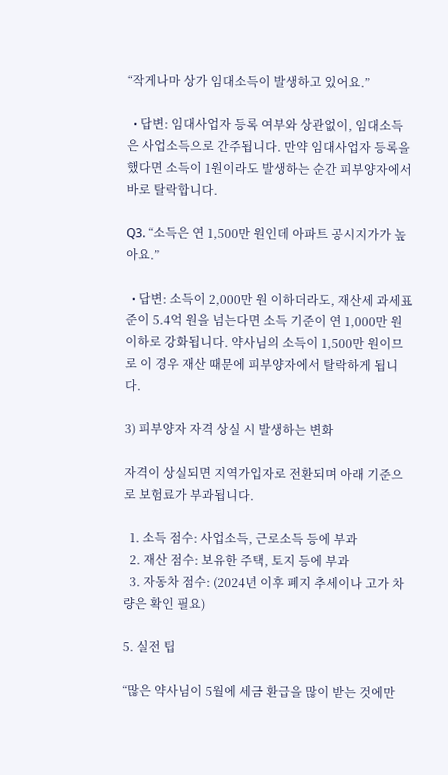“작게나마 상가 임대소득이 발생하고 있어요.”

  • 답변: 임대사업자 등록 여부와 상관없이, 임대소득은 사업소득으로 간주됩니다. 만약 임대사업자 등록을 했다면 소득이 1원이라도 발생하는 순간 피부양자에서 바로 탈락합니다.

Q3. “소득은 연 1,500만 원인데 아파트 공시지가가 높아요.”

  • 답변: 소득이 2,000만 원 이하더라도, 재산세 과세표준이 5.4억 원을 넘는다면 소득 기준이 연 1,000만 원 이하로 강화됩니다. 약사님의 소득이 1,500만 원이므로 이 경우 재산 때문에 피부양자에서 탈락하게 됩니다.

3) 피부양자 자격 상실 시 발생하는 변화

자격이 상실되면 지역가입자로 전환되며 아래 기준으로 보험료가 부과됩니다.

  1. 소득 점수: 사업소득, 근로소득 등에 부과
  2. 재산 점수: 보유한 주택, 토지 등에 부과
  3. 자동차 점수: (2024년 이후 폐지 추세이나 고가 차량은 확인 필요)

5. 실전 팁

“많은 약사님이 5월에 세금 환급을 많이 받는 것에만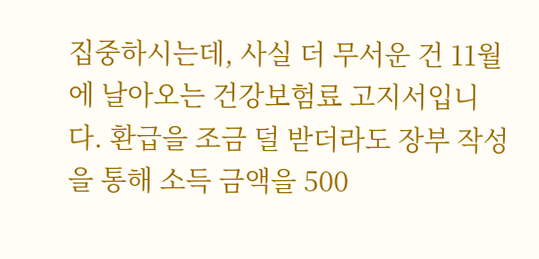집중하시는데, 사실 더 무서운 건 11월에 날아오는 건강보험료 고지서입니다. 환급을 조금 덜 받더라도 장부 작성을 통해 소득 금액을 500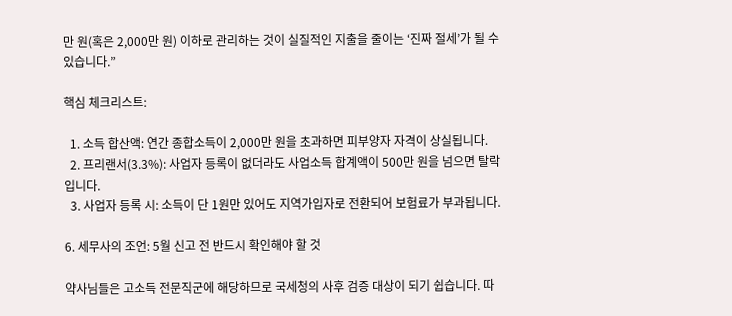만 원(혹은 2,000만 원) 이하로 관리하는 것이 실질적인 지출을 줄이는 ‘진짜 절세’가 될 수 있습니다.”

핵심 체크리스트:

  1. 소득 합산액: 연간 종합소득이 2,000만 원을 초과하면 피부양자 자격이 상실됩니다.
  2. 프리랜서(3.3%): 사업자 등록이 없더라도 사업소득 합계액이 500만 원을 넘으면 탈락입니다.
  3. 사업자 등록 시: 소득이 단 1원만 있어도 지역가입자로 전환되어 보험료가 부과됩니다.

6. 세무사의 조언: 5월 신고 전 반드시 확인해야 할 것

약사님들은 고소득 전문직군에 해당하므로 국세청의 사후 검증 대상이 되기 쉽습니다. 따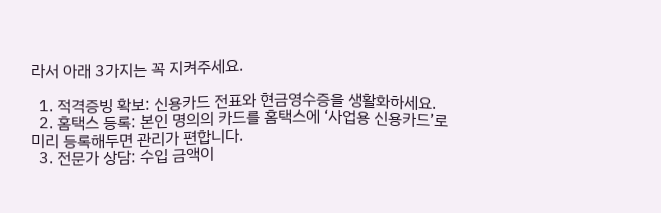라서 아래 3가지는 꼭 지켜주세요.

  1. 적격증빙 확보: 신용카드 전표와 현금영수증을 생활화하세요.
  2. 홈택스 등록: 본인 명의의 카드를 홈택스에 ‘사업용 신용카드’로 미리 등록해두면 관리가 편합니다.
  3. 전문가 상담: 수입 금액이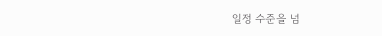일정 수준을 넘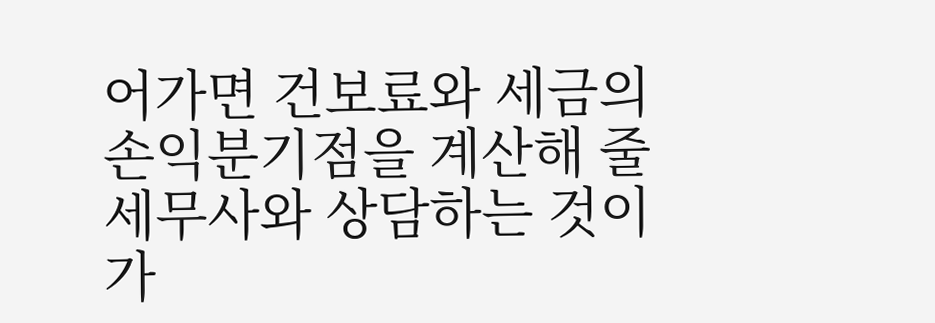어가면 건보료와 세금의 손익분기점을 계산해 줄 세무사와 상담하는 것이 가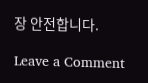장 안전합니다.

Leave a Comment